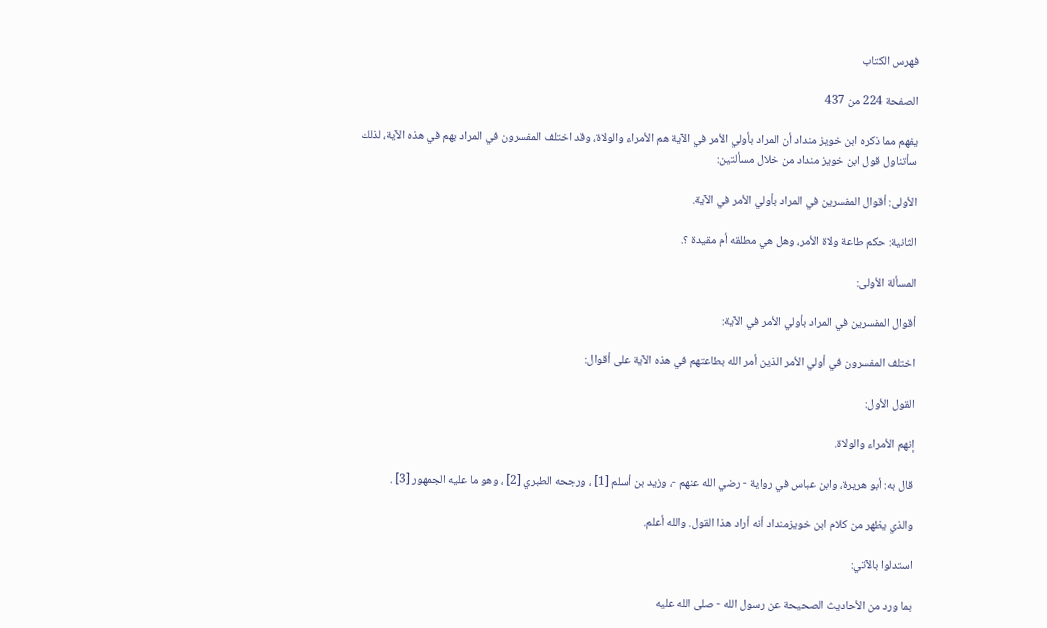فهرس الكتاب

الصفحة 224 من 437

يفهم مما ذكره ابن خويز منداد أن المراد بأولي الأمر في الآية هم الأمراء والولاة، وقد اختلف المفسرون في المراد بهم في هذه الآية، لذلك سأتناول قول ابن خويز منداد من خلال مسألتين:

الأولى: أقوال المفسرين في المراد بأولي الأمر في الآية.

الثانية: حكم طاعة ولاة الأمر، وهل هي مطلقه أم مقيدة ؟.

المسألة الأولى:

أقوال المفسرين في المراد بأولي الأمر في الآية:

اختلف المفسرون في أولي الأمر الذين أمر الله بطاعتهم في هذه الآية على أقوال:

القول الأول:

إنهم الأمراء والولاة.

قال به: أبو هريرة، وابن عباس في رواية - رضي الله عنهم -، وزيد بن أسلم [1] ، ورجحه الطبري [2] ، وهو ما عليه الجمهور [3] .

والذي يظهر من كلام ابن خويزمنداد أنه أراد هذا القول. والله أعلم.

استدلوا بالآتي:

بما ورد من الأحاديث الصحيحة عن رسول الله - صلى الله عليه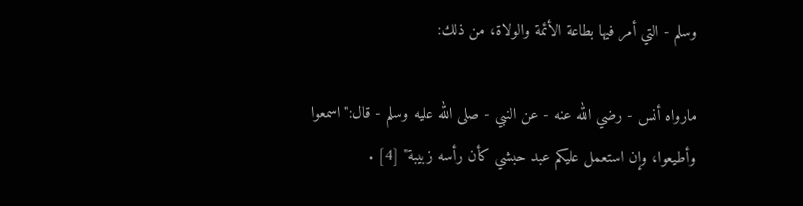وسلم - التي أمر فيها بطاعة الأئمة والولاة، من ذلك:

مارواه أنس - رضي الله عنه - عن النبي - صلى الله عليه وسلم - قال:"اسمعوا وأطيعوا، وإن استعمل عليكم عبد حبشي كأن رأسه زبيبة" [4] .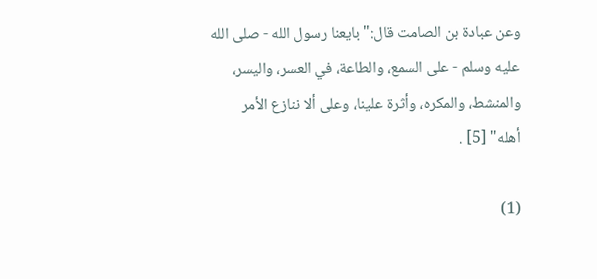وعن عبادة بن الصامت قال:"بايعنا رسول الله - صلى الله عليه وسلم - على السمع، والطاعة، في العسر، واليسر، والمنشط، والمكره، وأثرة علينا، وعلى ألا ننازع الأمر أهله" [5] .

(1)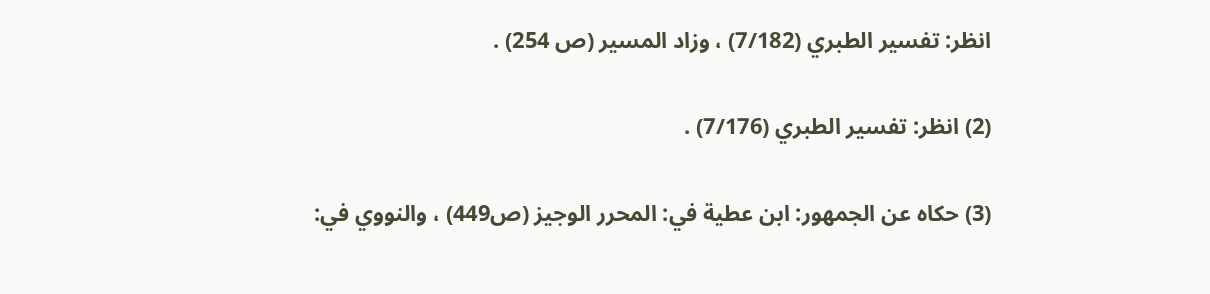انظر: تفسير الطبري (7/182) ، وزاد المسير (ص 254) .

(2) انظر: تفسير الطبري (7/176) .

(3) حكاه عن الجمهور: ابن عطية في: المحرر الوجيز (ص449) ، والنووي في: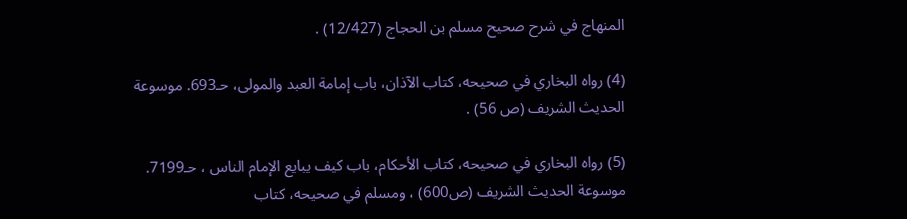المنهاج في شرح صحيح مسلم بن الحجاج (12/427) .

(4) رواه البخاري في صحيحه، كتاب الآذان، باب إمامة العبد والمولى، حـ693. موسوعة الحديث الشريف (ص 56) .

(5) رواه البخاري في صحيحه، كتاب الأحكام، باب كيف يبايع الإمام الناس ، حـ7199. موسوعة الحديث الشريف (ص600) ، ومسلم في صحيحه، كتاب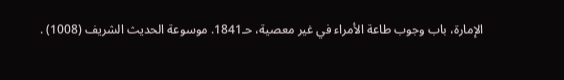الإمارة، باب وجوب طاعة الأمراء في غير معصية، حـ1841. موسوعة الحديث الشريف (1008) .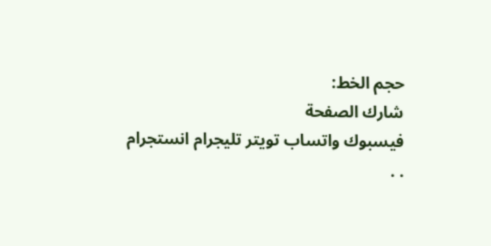حجم الخط:
شارك الصفحة
فيسبوك واتساب تويتر تليجرام انستجرام
. .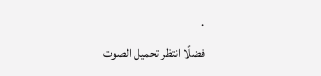.
فضلًا انتظر تحميل الصوت